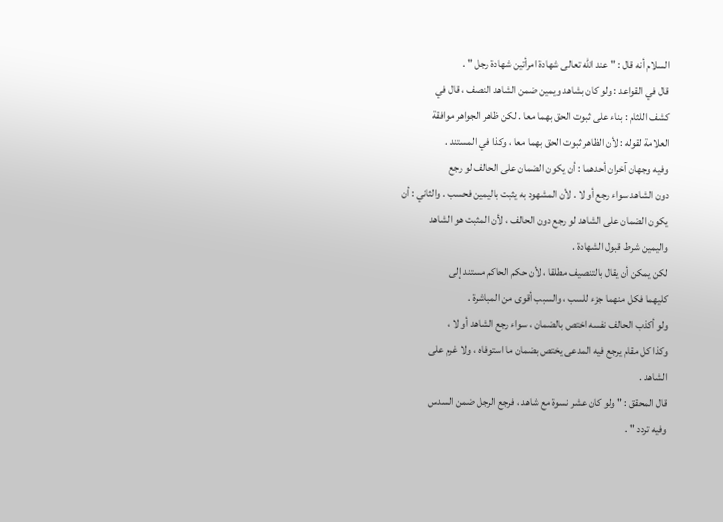السلام أنه قال : " عند الله تعالى شهادة امرأتين شهادة رجل " .
قال في القواعد : ولو كان بشاهد ويمين ضمن الشاهد النصف ، قال في
كشف اللثام : بناء على ثبوت الحق بهما معا . لكن ظاهر الجواهر موافقة
العلامة لقوله : لأن الظاهر ثبوت الحق بهما معا ، وكذا في المستند .
وفيه وجهان آخران أحدهما : أن يكون الضمان على الحالف لو رجع
دون الشاهد سواء رجع أو لا . لأن المشهود به يثبت باليمين فحسب . والثاني : أن
يكون الضمان على الشاهد لو رجع دون الحالف ، لأن المثبت هو الشاهد
واليمين شرط قبول الشهادة .
لكن يمكن أن يقال بالتنصيف مطلقا ، لأن حكم الحاكم مستند إلى
كليهما فكل منهما جزء للسب ، والسبب أقوى من المباشرة .
ولو أكذب الحالف نفسه اختص بالضمان ، سواء رجع الشاهد أو لا ،
وكذا كل مقام يرجع فيه المدعى يختص بضمان ما استوفاه ، ولا غرم على
الشاهد .
قال المحقق : " ولو كان عشر نسوة مع شاهد ، فرجع الرجل ضمن السدس
وفيه تردد " .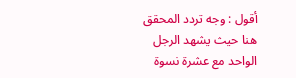أقول : وجه تردد المحقق هنا حيث يشهد الرجل الواحد مع عشرة نسوة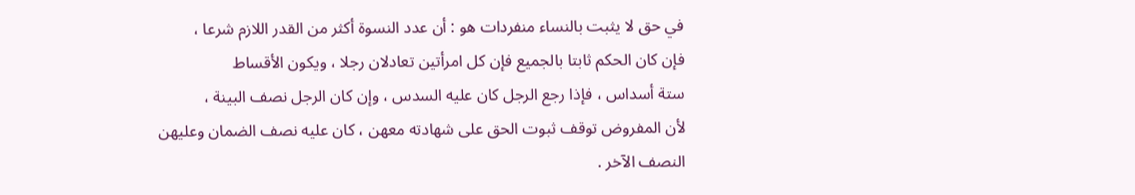في حق لا يثبت بالنساء منفردات هو : أن عدد النسوة أكثر من القدر اللازم شرعا ،
فإن كان الحكم ثابتا بالجميع فإن كل امرأتين تعادلان رجلا ، ويكون الأقساط
ستة أسداس ، فإذا رجع الرجل كان عليه السدس ، وإن كان الرجل نصف البينة ،
لأن المفروض توقف ثبوت الحق على شهادته معهن ، كان عليه نصف الضمان وعليهن
النصف الآخر .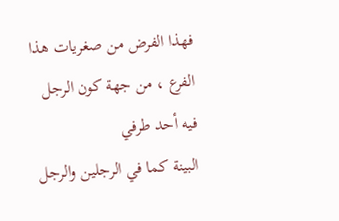فهذا الفرض من صغريات هذا الفرع ، من جهة كون الرجل فيه أحد طرفي
البينة كما في الرجلين والرجل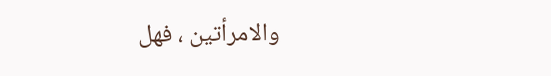والامرأتين ، فهل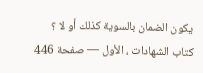يكون الضمان بالسوية كذلك أو لا ؟
كتاب الشهادات ، الأول — صفحة 446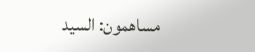مساهمون: السيد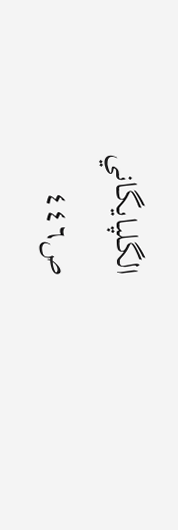الگلپايگاني
ص٤٤٦